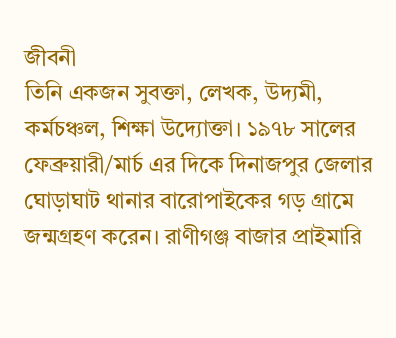জীবনী
তিনি একজন সুবক্তা, লেখক, উদ্যমী, কর্মচঞ্চল, শিক্ষা উদ্যোক্তা। ১৯৭৮ সালের ফেব্রুয়ারী/মার্চ এর দিকে দিনাজপুর জেলার ঘোড়াঘাট থানার বারোপাইকের গড় গ্রামে জন্মগ্রহণ করেন। রাণীগঞ্জ বাজার প্রাইমারি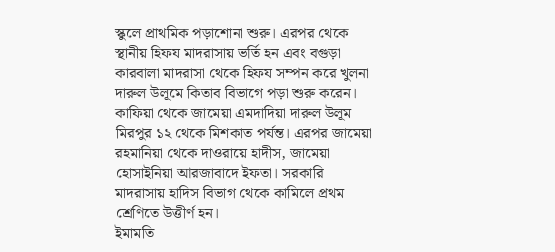স্কুলে প্রাথমিক পড়াশোনা শুরু। এরপর থেকে স্থানীয় হিফয মাদরাসায় ভর্তি হন এবং বগুড়া কারবালা মাদরাসা থেকে হিফয সম্পন করে খুলনা দারুল উলূমে কিতাব বিভাগে পড়া শুরু করেন। কাফিয়া থেকে জামেয়া এমদাদিয়া দারুল উলূম মিরপুর ১২ থেকে মিশকাত পর্যন্ত। এরপর জামেয়া রহমানিয়া থেকে দাওরায়ে হাদীস, জামেয়া হোসাইনিয়া আরজাবাদে ইফতা। সরকারি মাদরাসায় হাদিস বিভাগ থেকে কামিলে প্রথম শ্রেণিতে উত্তীর্ণ হন।
ইমামতি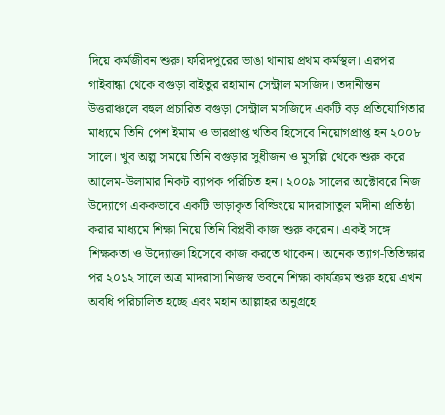দিয়ে কর্মজীবন শুরু। ফরিদপুরের ভাঙা থানায় প্রথম কর্মস্থল। এরপর গাইবান্ধা থেকে বগুড়া বাইতুর রহামান সেন্ট্রাল মসজিদ। তদানীন্তন উত্তরাঞ্চলে বহুল প্রচারিত বগুড়া সেন্ট্রাল মসজিদে একটি বড় প্রতিযোগিতার মাধ্যমে তিনি পেশ ইমাম ও ভারপ্রাপ্ত খতিব হিসেবে নিয়োগপ্রাপ্ত হন ২০০৮ সালে। খুব অল্প সময়ে তিনি বগুড়ার সুধীজন ও মুসল্লি থেকে শুরু করে আলেম-উলামার নিকট ব্যাপক পরিচিত হন। ২০০৯ সালের অক্টোবরে নিজ উদ্যোগে এককভাবে একটি ভাড়াকৃত বিল্ডিংয়ে মাদরাসাতুল মদীনা প্রতিষ্ঠা করার মাধ্যমে শিক্ষা নিয়ে তিনি বিপ্লবী কাজ শুরু করেন। একই সঙ্গে শিক্ষকতা ও উদ্যোক্তা হিসেবে কাজ করতে থাকেন। অনেক ত্যাগ-তিতিক্ষার পর ২০১২ সালে অত্র মাদরাসা নিজস্ব ভবনে শিক্ষা কার্যক্রম শুরু হয়ে এখন অবধি পরিচালিত হচ্ছে এবং মহান আল্লাহর অনুগ্রহে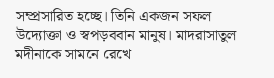সম্প্রসারিত হচ্ছে। তিনি একজন সফল উদ্যোক্তা ও স্বপড়ববান মানুষ। মাদরাসাতুল মদীনাকে সামনে রেখে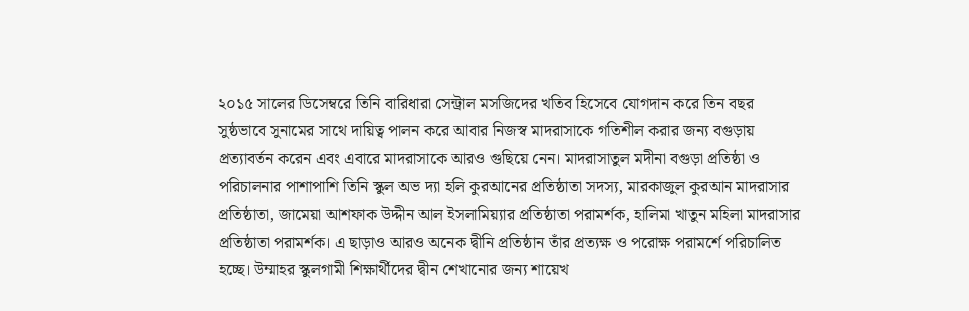২০১৫ সালের ডিসেম্বরে তিনি বারিধারা সেন্ট্রাল মসজিদের খতিব হিসেবে যোগদান করে তিন বছর সুষ্ঠভাবে সুনামের সাথে দায়িত্ব পালন করে আবার নিজস্ব মাদরাসাকে গতিশীল করার জন্য বগুড়ায় প্রত্যাবর্তন করেন এবং এবারে মাদরাসাকে আরও গুছিয়ে নেন। মাদরাসাতুল মদীনা বগুড়া প্রতিষ্ঠা ও পরিচালনার পাশাপাশি তিনি স্কুল অভ দ্যা হলি কুরআনের প্রতিষ্ঠাতা সদস্য, মারকাজুল কুরআন মাদরাসার প্রতিষ্ঠাতা, জামেয়া আশফাক উদ্দীন আল ইসলামিয়্যার প্রতিষ্ঠাতা পরামর্শক, হালিমা খাতুন মহিলা মাদরাসার প্রতিষ্ঠাতা পরামর্শক। এ ছাড়াও আরও অনেক দ্বীনি প্রতিষ্ঠান তাঁর প্রত্যক্ষ ও পরোক্ষ পরামর্শে পরিচালিত হচ্ছে। উম্মাহর স্কুলগামী শিক্ষার্থীদের দ্বীন শেখানোর জন্য শায়েখ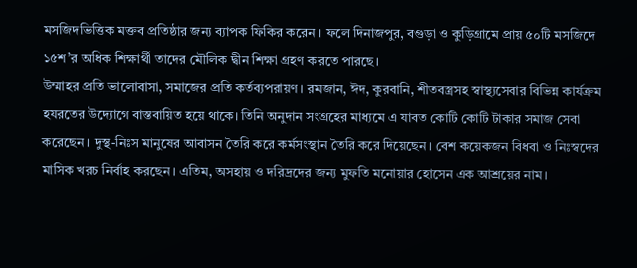মসজিদভিত্তিক মক্তব প্রতিষ্ঠার জন্য ব্যাপক ফিকির করেন। ফলে দিনাজপুর, বগুড়া ও কুড়িগ্রামে প্রায় ৫০টি মসজিদে ১৫শ’র অধিক শিক্ষার্থী তাদের মৌলিক দ্বীন শিক্ষা গ্রহণ করতে পারছে।
উম্মাহর প্রতি ভালোবাসা, সমাজের প্রতি কর্তব্যপরায়ণ। রমজান, ঈদ, কুরবানি, শীতবস্ত্রসহ স্বাস্থ্যসেবার বিভিন্ন কার্যক্রম হযরতের উদ্যোগে বাস্তবায়িত হয়ে থাকে। তিনি অনুদান সংগ্রহের মাধ্যমে এ যাবত কোটি কোটি টাকার সমাজ সেবা করেছেন। দুস্থ-নিঃস মানুষের আবাসন তৈরি করে কর্মসংস্থান তৈরি করে দিয়েছেন। বেশ কয়েকজন বিধবা ও নিঃস্বদের মাসিক খরচ নির্বাহ করছেন। এতিম, অসহায় ও দরিদ্রদের জন্য মুফতি মনোয়ার হোসেন এক আশ্রয়ের নাম।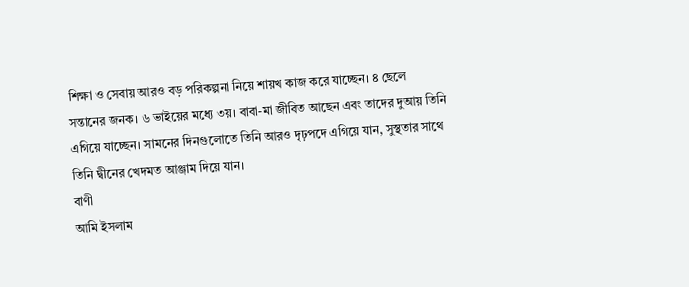শিক্ষা ও সেবায় আরও বড় পরিকল্পনা নিয়ে শায়খ কাজ করে যাচ্ছেন। ৪ ছেলে সন্তানের জনক। ৬ ভাইয়ের মধ্যে ৩য়। বাবা-মা জীবিত আছেন এবং তাদের দুআয় তিনি এগিয়ে যাচ্ছেন। সামনের দিনগুলোতে তিনি আরও দৃঢ়পদে এগিয়ে যান, সুস্থতার সাথে তিনি দ্বীনের খেদমত আঞ্জাম দিয়ে যান।
বাণী
আমি ইসলাম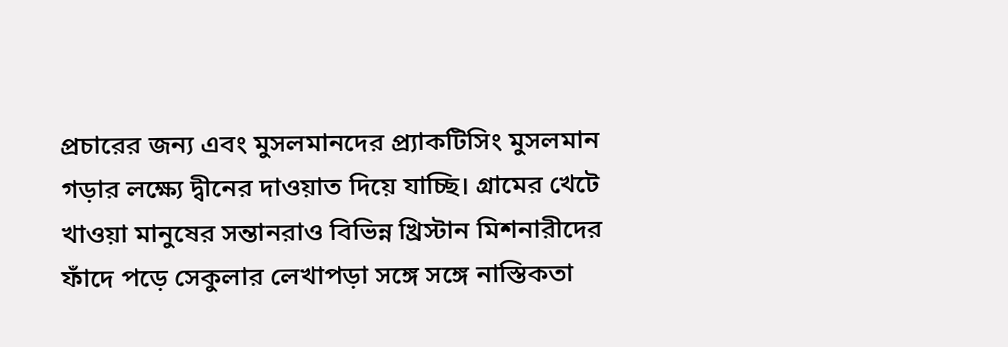প্রচারের জন্য এবং মুসলমানদের প্র্যাকটিসিং মুসলমান গড়ার লক্ষ্যে দ্বীনের দাওয়াত দিয়ে যাচ্ছি। গ্রামের খেটে খাওয়া মানুষের সন্তানরাও বিভিন্ন খ্রিস্টান মিশনারীদের ফাঁদে পড়ে সেকুলার লেখাপড়া সঙ্গে সঙ্গে নাস্তিকতা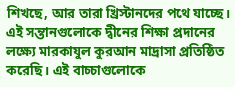শিখছে, আর তারা খ্রিস্টানদের পথে যাচ্ছে। এই সন্তানগুলোকে দ্বীনের শিক্ষা প্রদানের লক্ষ্যে মারকাযুল কুরআন মাদ্রাসা প্রতিষ্ঠিত করেছি। এই বাচ্চাগুলোকে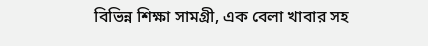বিভিন্ন শিক্ষা সামগ্রী, এক বেলা খাবার সহ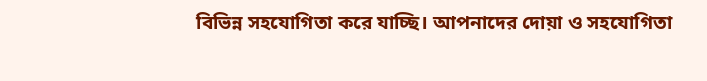বিভিন্ন সহযোগিতা করে যাচ্ছি। আপনাদের দোয়া ও সহযোগিতা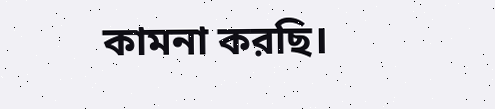কামনা করছি।